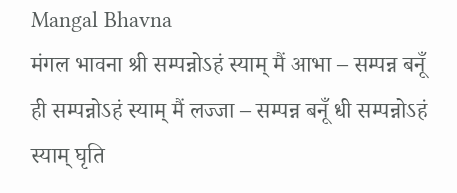Mangal Bhavna
मंगल भावना श्री सम्पन्नोऽहं स्याम् मैं आभा – सम्पन्न बनूँ ही सम्पन्नोऽहं स्याम् मैं लज्जा – सम्पन्न बनूँ धी सम्पन्नोऽहं स्याम् घृति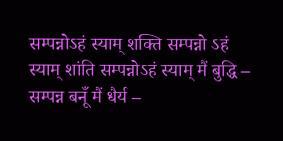सम्पन्नोऽहं स्याम् शक्ति सम्पन्नो ऽहं स्याम् शांति सम्पन्नोऽहं स्याम् मैं बुद्धि – सम्पन्न बनूँ मैं धैर्य –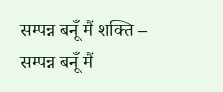सम्पन्न बनूँ मैं शक्ति – सम्पन्न बनूँ मैं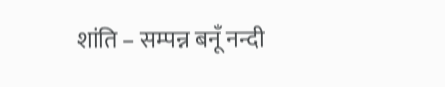शांति – सम्पन्न बनूँ नन्दी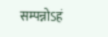सम्पन्नोऽहं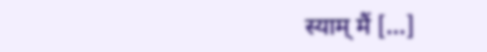स्याम् मैं […]